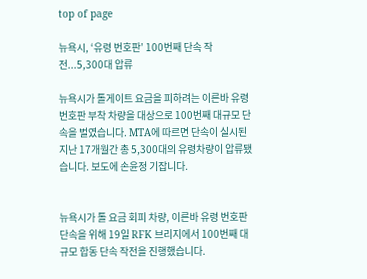top of page

뉴욕시, ‘유령 번호판’ 100번째 단속 작전...5,300대 압류

뉴욕시가 톨게이트 요금을 피하려는 이른바 유령 번호판 부착 차량을 대상으로 100번째 대규모 단속을 벌였습니다. MTA에 따르면 단속이 실시된 지난 17개월간 총 5,300대의 유령차량이 압류됐습니다. 보도에 손윤정 기잡니다.


뉴욕시가 톨 요금 회피 차량, 이른바 유령 번호판 단속을 위해 19일 RFK 브리지에서 100번째 대규모 합동 단속 작전을 진행했습니다.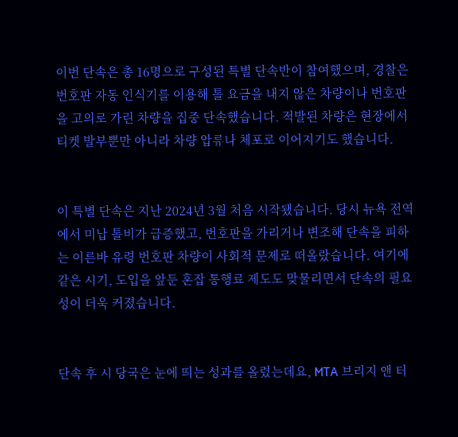이번 단속은 총 16명으로 구성된 특별 단속반이 참여했으며, 경찰은 번호판 자동 인식기를 이용해 톨 요금을 내지 않은 차량이나 번호판을 고의로 가린 차량을 집중 단속했습니다. 적발된 차량은 현장에서 티켓 발부뿐만 아니라 차량 압류나 체포로 이어지기도 했습니다.


이 특별 단속은 지난 2024년 3월 처음 시작됐습니다. 당시 뉴욕 전역에서 미납 톨비가 급증했고, 번호판을 가리거나 변조해 단속을 피하는 이른바 유령 번호판 차량이 사회적 문제로 떠올랐습니다. 여기에 같은 시기, 도입을 앞둔 혼잡 통행료 제도도 맞물리면서 단속의 필요성이 더욱 커졌습니다.


단속 후 시 당국은 눈에 띄는 성과를 올렸는데요, MTA 브리지 앤 터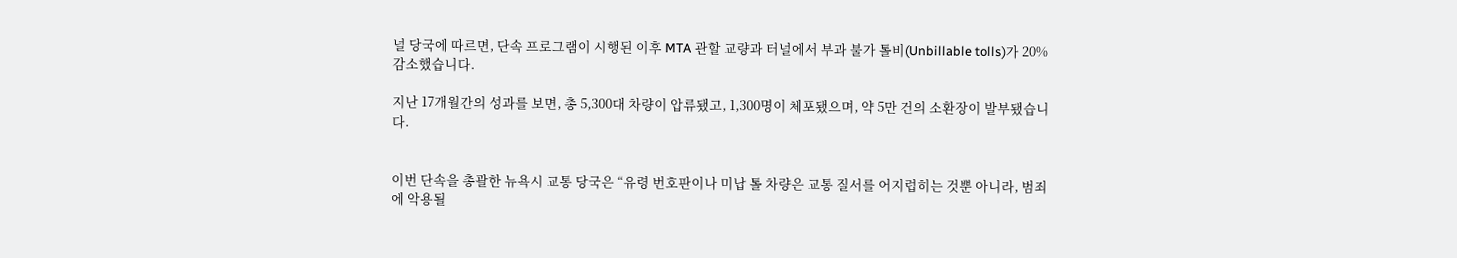널 당국에 따르면, 단속 프로그램이 시행된 이후 MTA 관할 교량과 터널에서 부과 불가 톨비(Unbillable tolls)가 20% 감소했습니다.

지난 17개월간의 성과를 보면, 총 5,300대 차량이 압류됐고, 1,300명이 체포됐으며, 약 5만 건의 소환장이 발부됐습니다.


이번 단속을 총괄한 뉴욕시 교통 당국은 “유령 번호판이나 미납 톨 차량은 교통 질서를 어지럽히는 것뿐 아니라, 범죄에 악용될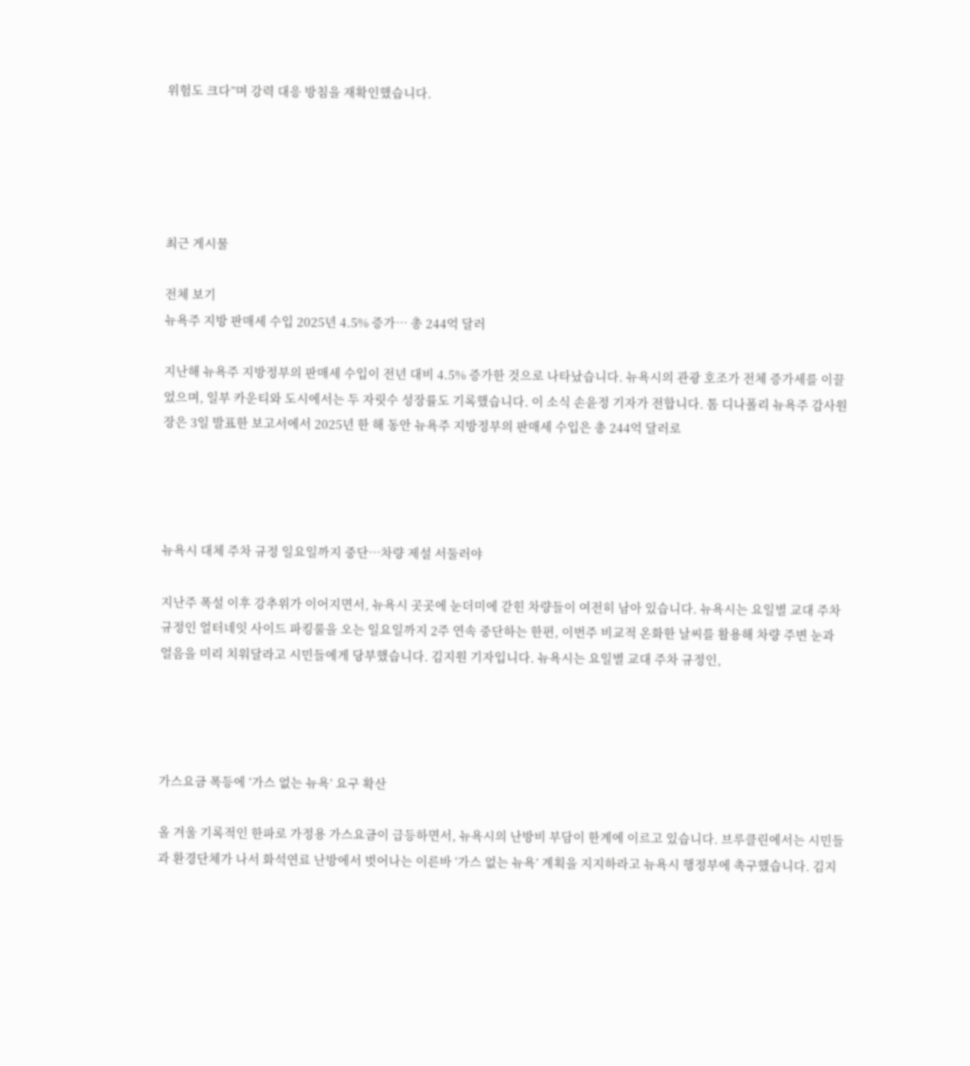위험도 크다”며 강력 대응 방침을 재확인했습니다.





최근 게시물

전체 보기
뉴욕주 지방 판매세 수입 2025년 4.5% 증가… 총 244억 달러

지난해 뉴욕주 지방정부의 판매세 수입이 전년 대비 4.5% 증가한 것으로 나타났습니다. 뉴욕시의 관광 호조가 전체 증가세를 이끌었으며, 일부 카운티와 도시에서는 두 자릿수 성장률도 기록했습니다. 이 소식 손윤정 기자가 전합니다. 톰 디나폴리 뉴욕주 감사원장은 3일 발표한 보고서에서 2025년 한 해 동안 뉴욕주 지방정부의 판매세 수입은 총 244억 달러로




뉴욕시 대체 주차 규정 일요일까지 중단…차량 제설 서둘러야

지난주 폭설 이후 강추위가 이어지면서, 뉴욕시 곳곳에 눈더미에 갇힌 차량들이 여전히 남아 있습니다. 뉴욕시는 요일별 교대 주차규정인 얼터네잇 사이드 파킹룰을 오는 일요일까지 2주 연속 중단하는 한편, 이번주 비교적 온화한 날씨를 활용해 차량 주변 눈과 얼음을 미리 치워달라고 시민들에게 당부했습니다. 김지원 기자입니다. 뉴욕시는 요일별 교대 주차 규정인,




가스요금 폭등에 ‘가스 없는 뉴욕’ 요구 확산

올 겨울 기록적인 한파로 가정용 가스요금이 급등하면서, 뉴욕시의 난방비 부담이 한계에 이르고 있습니다. 브루클린에서는 시민들과 환경단체가 나서 화석연료 난방에서 벗어나는 이른바 ‘가스 없는 뉴욕’ 계획을 지지하라고 뉴욕시 행정부에 촉구했습니다. 김지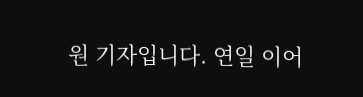원 기자입니다. 연일 이어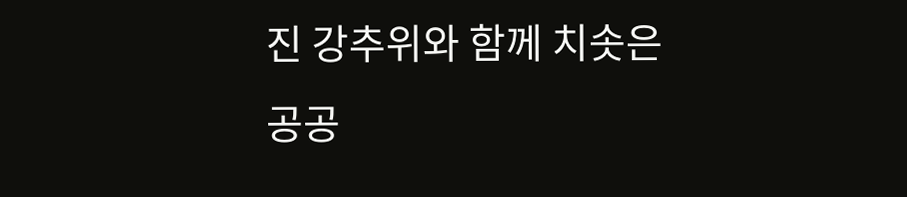진 강추위와 함께 치솟은 공공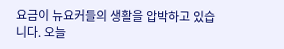요금이 뉴요커들의 생활을 압박하고 있습니다. 오늘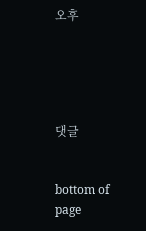오후





댓글


bottom of page